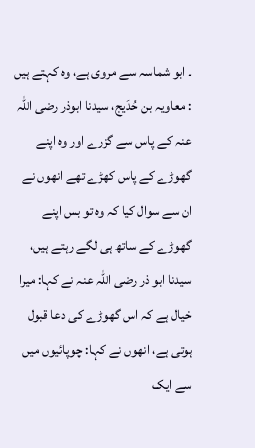۔ ابو شماسہ سے مروی ہے، وہ کہتے ہیں : معاویہ بن حُدَیج، سیدنا ابوذر رضی اللہ عنہ کے پاس سے گزرے اور وہ اپنے گھوڑے کے پاس کھڑے تھے انھوں نے ان سے سوال کیا کہ وہ تو بس اپنے گھوڑے کے ساتھ ہی لگے رہتے ہیں، سیدنا ابو ذر رضی اللہ عنہ نے کہا: میرا خیال ہے کہ اس گھوڑے کی دعا قبول ہوتی ہے، انھوں نے کہا: چوپائیوں میں سے ایک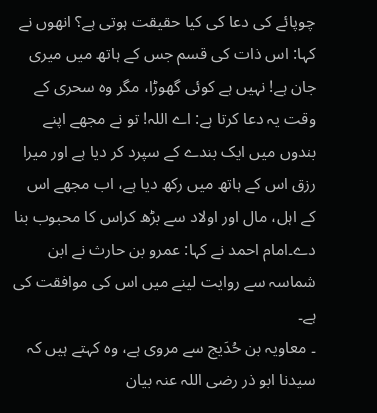چوپائے کی دعا کی کیا حقیقت ہوتی ہے؟ انھوں نے کہا: اس ذات کی قسم جس کے ہاتھ میں میری جان ہے! نہیں ہے کوئی گھوڑا، مگر وہ سحری کے وقت یہ دعا کرتا ہے: اے اللہ! تو نے مجھے اپنے بندوں میں ایک بندے کے سپرد کر دیا ہے اور میرا رزق اس کے ہاتھ میں رکھ دیا ہے، اب مجھے اس کے اہل، مال اور اولاد سے بڑھ کراس کا محبوب بنا دے۔امام احمد نے کہا: عمرو بن حارث نے ابن شماسہ سے روایت لینے میں اس کی موافقت کی ہے۔
۔ معاویہ بن حُدَیج سے مروی ہے، وہ کہتے ہیں کہ سیدنا ابو ذر رضی اللہ عنہ بیان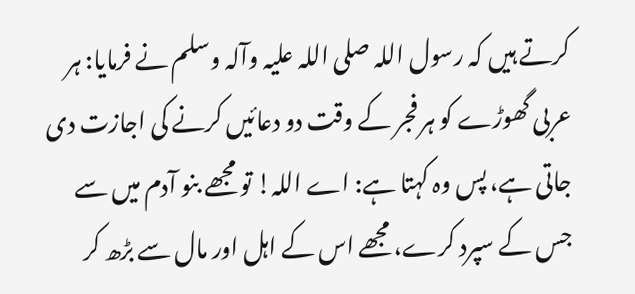کرتے ہیں کہ رسول اللہ صلی اللہ علیہ وآلہ وسلم نے فرمایا: ہر عربی گھوڑے کو ہر فجر کے وقت دو دعائیں کرنے کی اجازت دی جاتی ہے، پس وہ کہتا ہے: اے اللہ! تو مجھے بنو آدم میں سے جس کے سپرد کرے، مجھے اس کے اہل اور مال سے بڑھ کر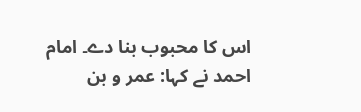اس کا محبوب بنا دے۔ امام احمد نے کہا: عمر و بن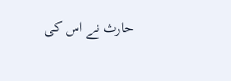حارث نے اس کی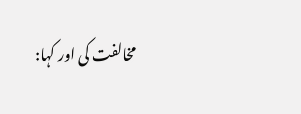مخالفت کی اور کہا: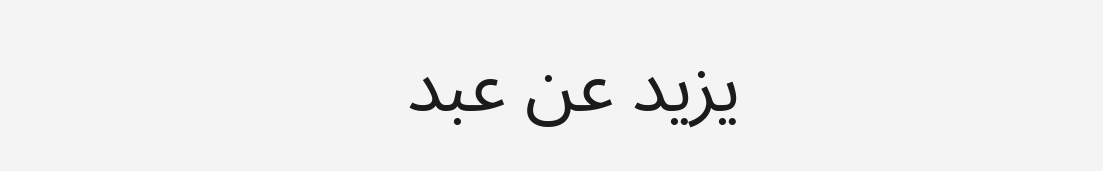یزید عن عبد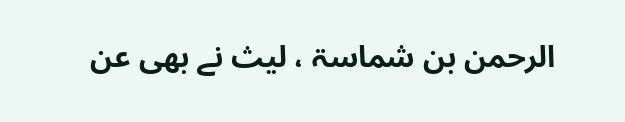الرحمن بن شماسۃ ، لیث نے بھی عن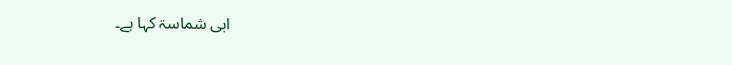ابی شماسۃ کہا ہے۔